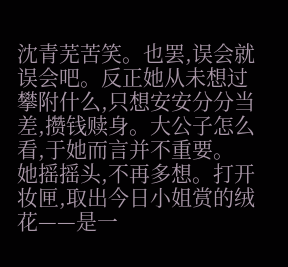沈青芜苦笑。也罢,误会就误会吧。反正她从未想过攀附什么,只想安安分分当差,攒钱赎身。大公子怎么看,于她而言并不重要。
她摇摇头,不再多想。打开妆匣,取出今日小姐赏的绒花——是一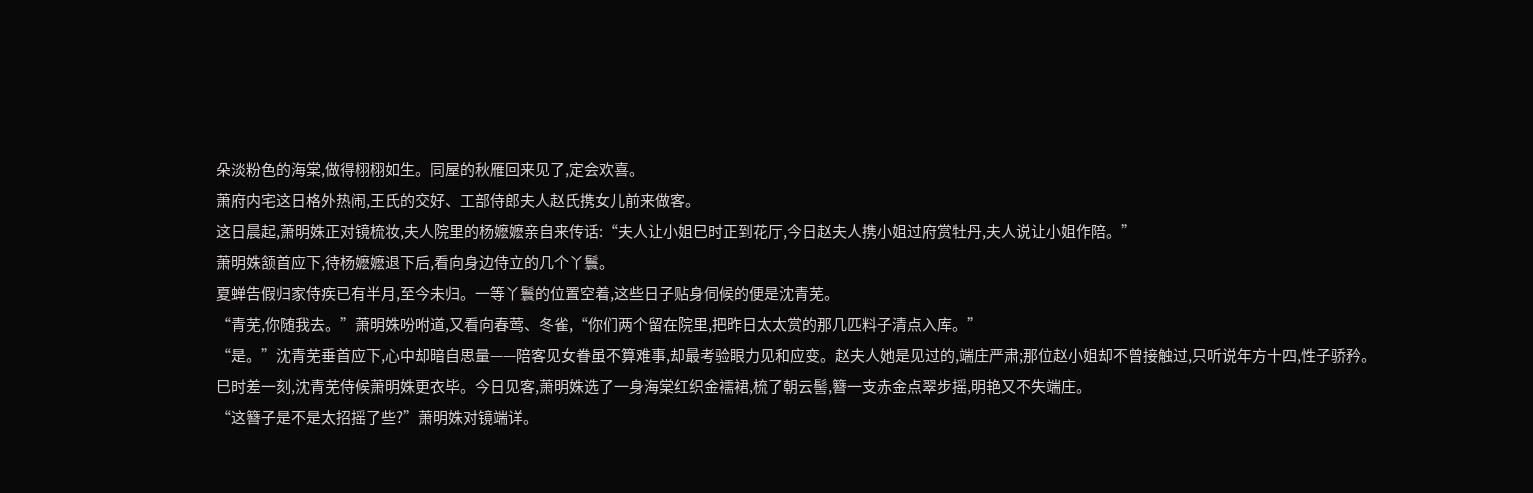朵淡粉色的海棠,做得栩栩如生。同屋的秋雁回来见了,定会欢喜。
萧府内宅这日格外热闹,王氏的交好、工部侍郎夫人赵氏携女儿前来做客。
这日晨起,萧明姝正对镜梳妆,夫人院里的杨嬷嬷亲自来传话:“夫人让小姐巳时正到花厅,今日赵夫人携小姐过府赏牡丹,夫人说让小姐作陪。”
萧明姝颔首应下,待杨嬷嬷退下后,看向身边侍立的几个丫鬟。
夏蝉告假归家侍疾已有半月,至今未归。一等丫鬟的位置空着,这些日子贴身伺候的便是沈青芜。
“青芜,你随我去。”萧明姝吩咐道,又看向春莺、冬雀,“你们两个留在院里,把昨日太太赏的那几匹料子清点入库。”
“是。”沈青芜垂首应下,心中却暗自思量——陪客见女眷虽不算难事,却最考验眼力见和应变。赵夫人她是见过的,端庄严肃;那位赵小姐却不曾接触过,只听说年方十四,性子骄矜。
巳时差一刻,沈青芜侍候萧明姝更衣毕。今日见客,萧明姝选了一身海棠红织金襦裙,梳了朝云髻,簪一支赤金点翠步摇,明艳又不失端庄。
“这簪子是不是太招摇了些?”萧明姝对镜端详。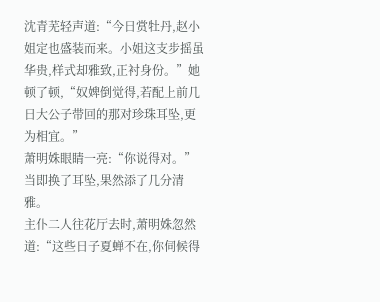沈青芜轻声道:“今日赏牡丹,赵小姐定也盛装而来。小姐这支步摇虽华贵,样式却雅致,正衬身份。”她顿了顿,“奴婢倒觉得,若配上前几日大公子带回的那对珍珠耳坠,更为相宜。”
萧明姝眼睛一亮:“你说得对。”当即换了耳坠,果然添了几分清雅。
主仆二人往花厅去时,萧明姝忽然道:“这些日子夏蝉不在,你伺候得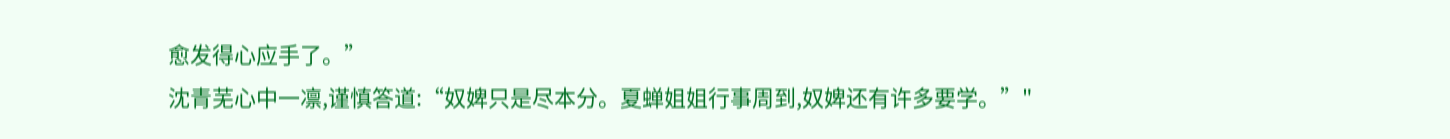愈发得心应手了。”
沈青芜心中一凛,谨慎答道:“奴婢只是尽本分。夏蝉姐姐行事周到,奴婢还有许多要学。”"